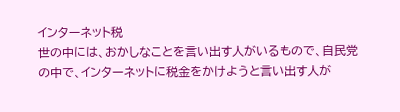インターネット税
世の中には、おかしなことを言い出す人がいるもので、自民党の中で、インターネットに税金をかけようと言い出す人が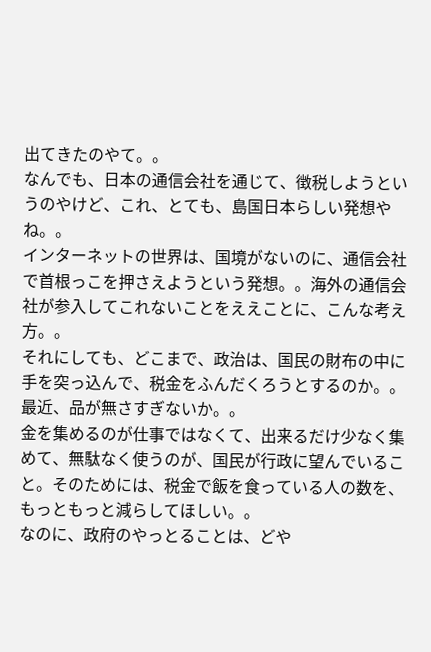出てきたのやて。。
なんでも、日本の通信会社を通じて、徴税しようというのやけど、これ、とても、島国日本らしい発想やね。。
インターネットの世界は、国境がないのに、通信会社で首根っこを押さえようという発想。。海外の通信会社が参入してこれないことをええことに、こんな考え方。。
それにしても、どこまで、政治は、国民の財布の中に手を突っ込んで、税金をふんだくろうとするのか。。最近、品が無さすぎないか。。
金を集めるのが仕事ではなくて、出来るだけ少なく集めて、無駄なく使うのが、国民が行政に望んでいること。そのためには、税金で飯を食っている人の数を、もっともっと減らしてほしい。。
なのに、政府のやっとることは、どや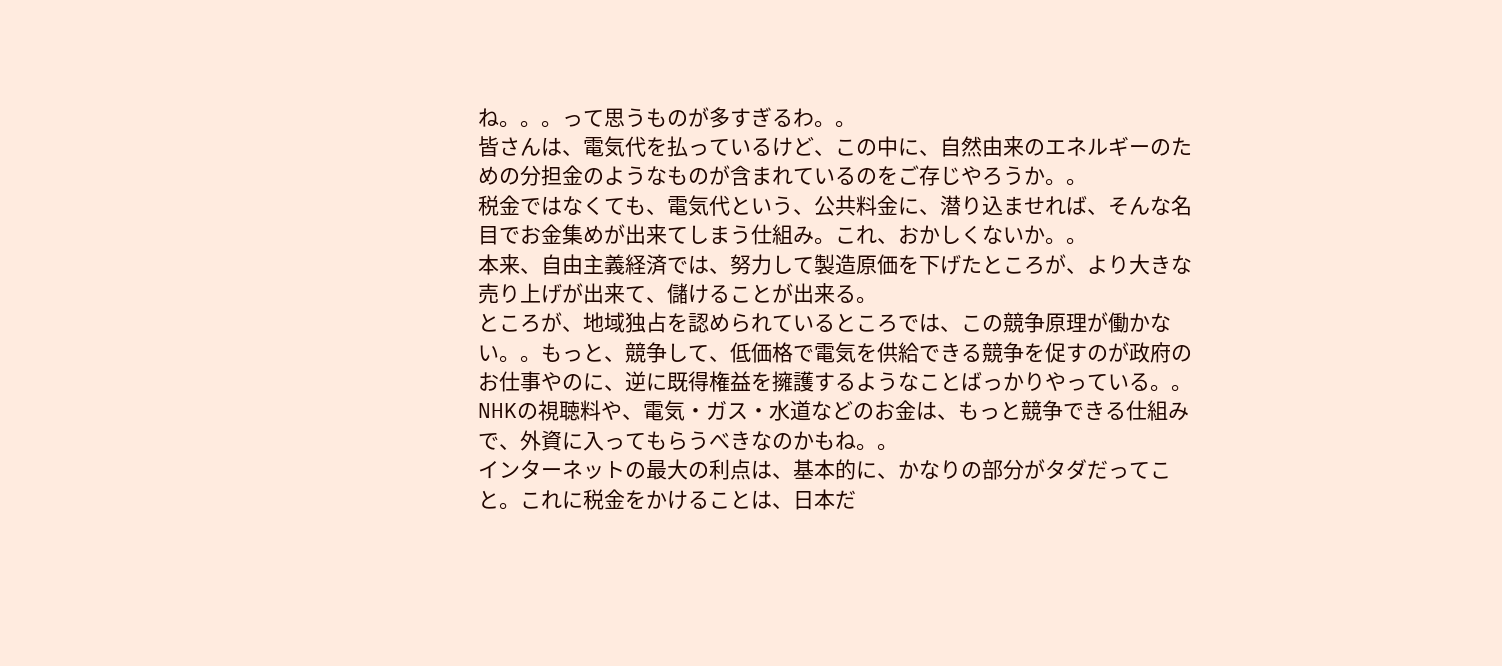ね。。。って思うものが多すぎるわ。。
皆さんは、電気代を払っているけど、この中に、自然由来のエネルギーのための分担金のようなものが含まれているのをご存じやろうか。。
税金ではなくても、電気代という、公共料金に、潜り込ませれば、そんな名目でお金集めが出来てしまう仕組み。これ、おかしくないか。。
本来、自由主義経済では、努力して製造原価を下げたところが、より大きな売り上げが出来て、儲けることが出来る。
ところが、地域独占を認められているところでは、この競争原理が働かない。。もっと、競争して、低価格で電気を供給できる競争を促すのが政府のお仕事やのに、逆に既得権益を擁護するようなことばっかりやっている。。
NHKの視聴料や、電気・ガス・水道などのお金は、もっと競争できる仕組みで、外資に入ってもらうべきなのかもね。。
インターネットの最大の利点は、基本的に、かなりの部分がタダだってこと。これに税金をかけることは、日本だ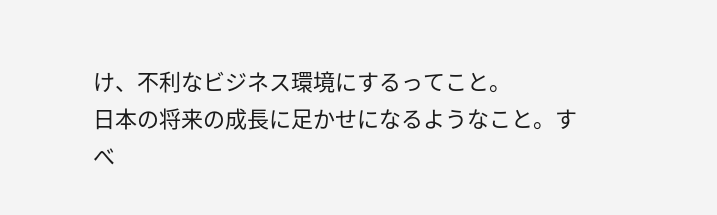け、不利なビジネス環境にするってこと。
日本の将来の成長に足かせになるようなこと。すべ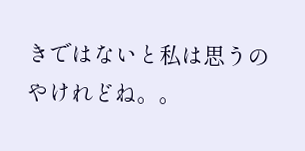きではないと私は思うのやけれどね。。